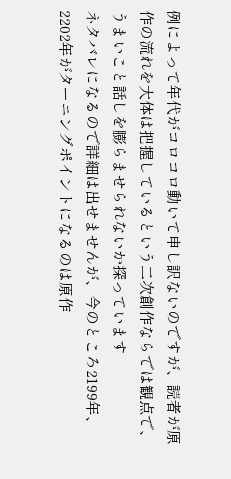例によって年代がコロコロ動いて申し訳ないのですが、読者が原作の流れを大体は把握しているという二次創作ならでは観点で、うまいこと話しを膨らませられないか探っています
ネタバレになるので詳細は出せませんが、今のところ2199年、2202年がターニングポイントになるのは原作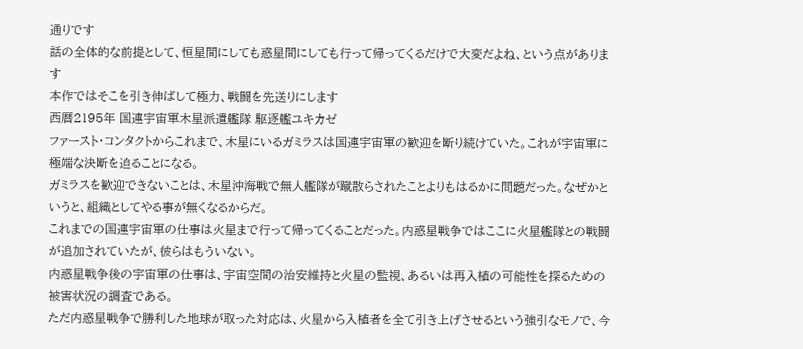通りです
話の全体的な前提として、恒星間にしても惑星間にしても行って帰ってくるだけで大変だよね、という点があります
本作ではそこを引き伸ばして極力、戦闘を先送りにします
西暦2195年 国連宇宙軍木星派遣艦隊 駆逐艦ユキカゼ
ファースト・コンタクトからこれまで、木星にいるガミラスは国連宇宙軍の歓迎を断り続けていた。これが宇宙軍に極端な決断を迫ることになる。
ガミラスを歓迎できないことは、木星沖海戦で無人艦隊が蹴散らされたことよりもはるかに問題だった。なぜかというと、組織としてやる事が無くなるからだ。
これまでの国連宇宙軍の仕事は火星まで行って帰ってくることだった。内惑星戦争ではここに火星艦隊との戦闘が追加されていたが、彼らはもういない。
内惑星戦争後の宇宙軍の仕事は、宇宙空間の治安維持と火星の監視、あるいは再入植の可能性を探るための被害状況の調査である。
ただ内惑星戦争で勝利した地球が取った対応は、火星から入植者を全て引き上げさせるという強引なモノで、今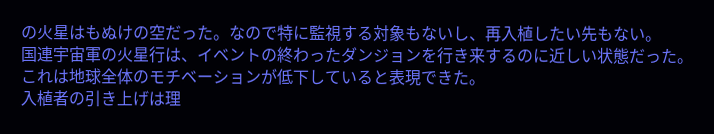の火星はもぬけの空だった。なので特に監視する対象もないし、再入植したい先もない。
国連宇宙軍の火星行は、イベントの終わったダンジョンを行き来するのに近しい状態だった。
これは地球全体のモチベーションが低下していると表現できた。
入植者の引き上げは理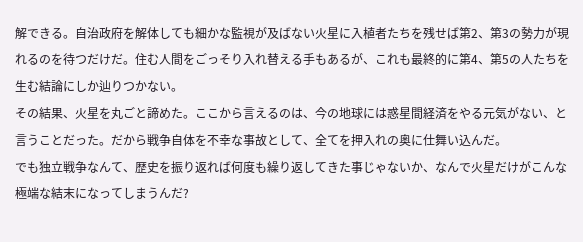解できる。自治政府を解体しても細かな監視が及ばない火星に入植者たちを残せば第2、第3の勢力が現れるのを待つだけだ。住む人間をごっそり入れ替える手もあるが、これも最終的に第4、第5の人たちを生む結論にしか辿りつかない。
その結果、火星を丸ごと諦めた。ここから言えるのは、今の地球には惑星間経済をやる元気がない、と言うことだった。だから戦争自体を不幸な事故として、全てを押入れの奥に仕舞い込んだ。
でも独立戦争なんて、歴史を振り返れば何度も繰り返してきた事じゃないか、なんで火星だけがこんな極端な結末になってしまうんだ?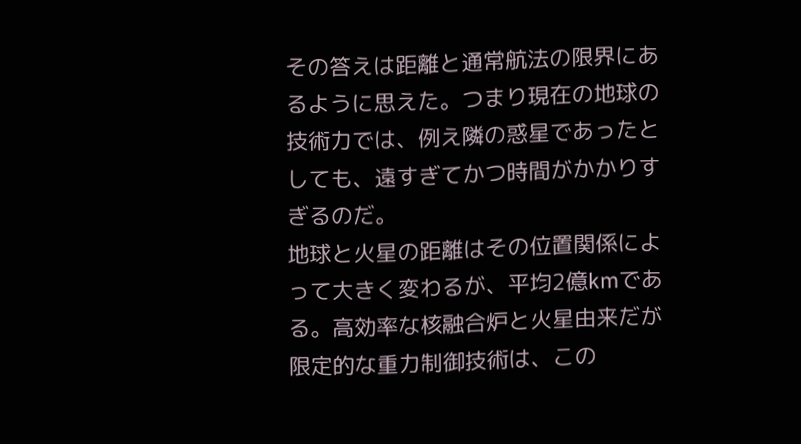その答えは距離と通常航法の限界にあるように思えた。つまり現在の地球の技術力では、例え隣の惑星であったとしても、遠すぎてかつ時間がかかりすぎるのだ。
地球と火星の距離はその位置関係によって大きく変わるが、平均2億kmである。高効率な核融合炉と火星由来だが限定的な重力制御技術は、この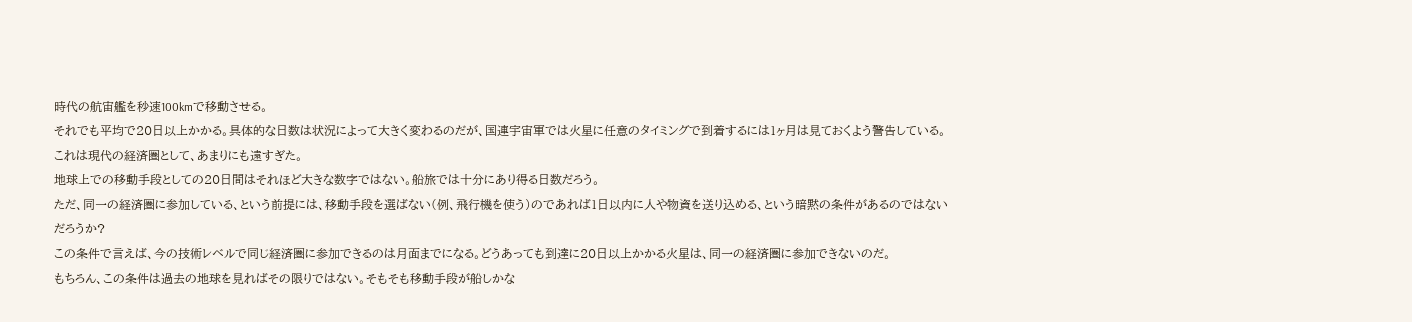時代の航宙艦を秒速100kmで移動させる。
それでも平均で20日以上かかる。具体的な日数は状況によって大きく変わるのだが、国連宇宙軍では火星に任意のタイミングで到着するには1ヶ月は見ておくよう警告している。
これは現代の経済圏として、あまりにも遠すぎた。
地球上での移動手段としての20日間はそれほど大きな数字ではない。船旅では十分にあり得る日数だろう。
ただ、同一の経済圏に参加している、という前提には、移動手段を選ばない(例、飛行機を使う)のであれば1日以内に人や物資を送り込める、という暗黙の条件があるのではないだろうか?
この条件で言えば、今の技術レベルで同じ経済圏に参加できるのは月面までになる。どうあっても到達に20日以上かかる火星は、同一の経済圏に参加できないのだ。
もちろん、この条件は過去の地球を見ればその限りではない。そもそも移動手段が船しかな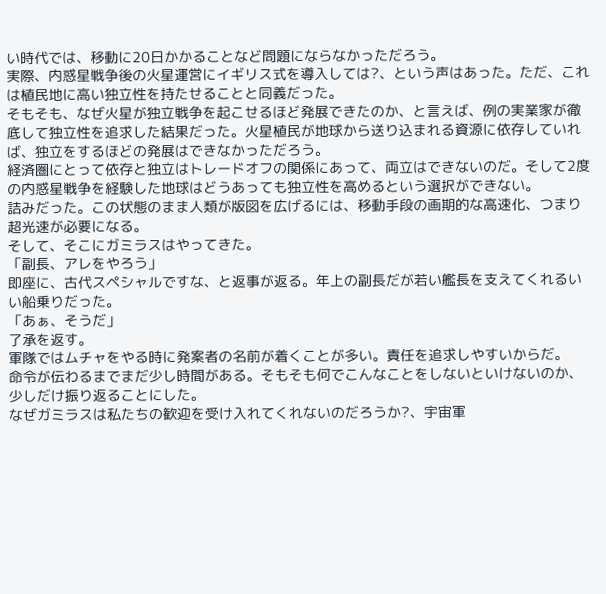い時代では、移動に20日かかることなど問題にならなかっただろう。
実際、内惑星戦争後の火星運営にイギリス式を導入しては?、という声はあった。ただ、これは植民地に高い独立性を持たせることと同義だった。
そもそも、なぜ火星が独立戦争を起こせるほど発展できたのか、と言えば、例の実業家が徹底して独立性を追求した結果だった。火星植民が地球から送り込まれる資源に依存していれば、独立をするほどの発展はできなかっただろう。
経済圏にとって依存と独立はトレードオフの関係にあって、両立はできないのだ。そして2度の内惑星戦争を経験した地球はどうあっても独立性を高めるという選択ができない。
詰みだった。この状態のまま人類が版図を広げるには、移動手段の画期的な高速化、つまり超光速が必要になる。
そして、そこにガミラスはやってきた。
「副長、アレをやろう」
即座に、古代スペシャルですな、と返事が返る。年上の副長だが若い艦長を支えてくれるいい船乗りだった。
「あぁ、そうだ」
了承を返す。
軍隊ではムチャをやる時に発案者の名前が着くことが多い。責任を追求しやすいからだ。
命令が伝わるまでまだ少し時間がある。そもそも何でこんなことをしないといけないのか、少しだけ振り返ることにした。
なぜガミラスは私たちの歓迎を受け入れてくれないのだろうか?、宇宙軍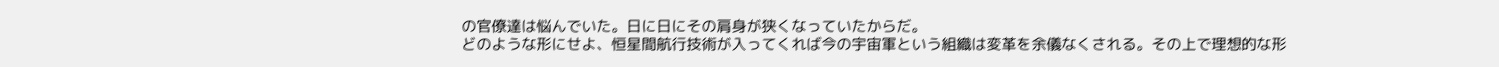の官僚達は悩んでいた。日に日にその肩身が狭くなっていたからだ。
どのような形にせよ、恒星間航行技術が入ってくれば今の宇宙軍という組織は変革を余儀なくされる。その上で理想的な形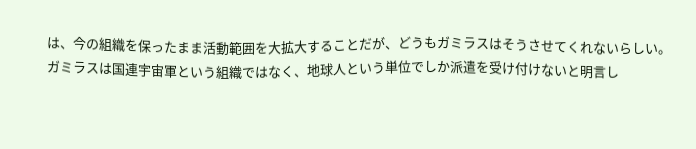は、今の組織を保ったまま活動範囲を大拡大することだが、どうもガミラスはそうさせてくれないらしい。
ガミラスは国連宇宙軍という組織ではなく、地球人という単位でしか派遣を受け付けないと明言し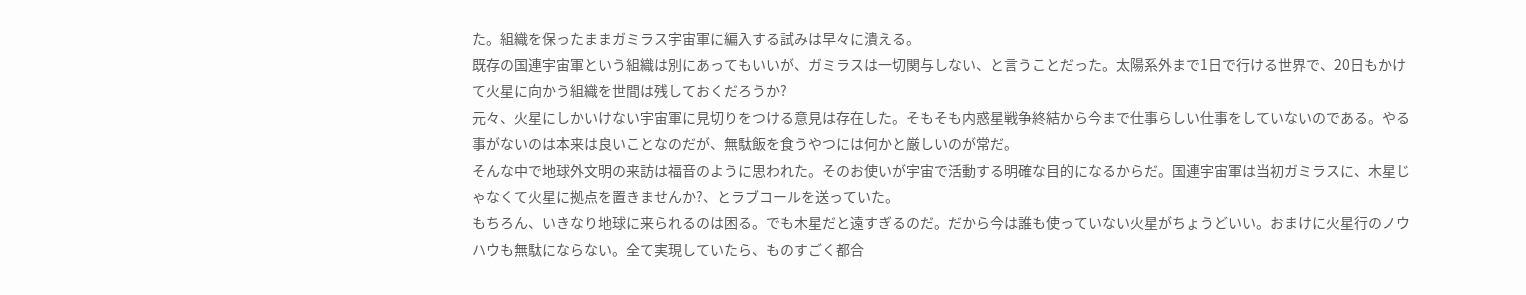た。組織を保ったままガミラス宇宙軍に編入する試みは早々に潰える。
既存の国連宇宙軍という組織は別にあってもいいが、ガミラスは一切関与しない、と言うことだった。太陽系外まで1日で行ける世界で、20日もかけて火星に向かう組織を世間は残しておくだろうか?
元々、火星にしかいけない宇宙軍に見切りをつける意見は存在した。そもそも内惑星戦争終結から今まで仕事らしい仕事をしていないのである。やる事がないのは本来は良いことなのだが、無駄飯を食うやつには何かと厳しいのが常だ。
そんな中で地球外文明の来訪は福音のように思われた。そのお使いが宇宙で活動する明確な目的になるからだ。国連宇宙軍は当初ガミラスに、木星じゃなくて火星に拠点を置きませんか?、とラブコールを送っていた。
もちろん、いきなり地球に来られるのは困る。でも木星だと遠すぎるのだ。だから今は誰も使っていない火星がちょうどいい。おまけに火星行のノウハウも無駄にならない。全て実現していたら、ものすごく都合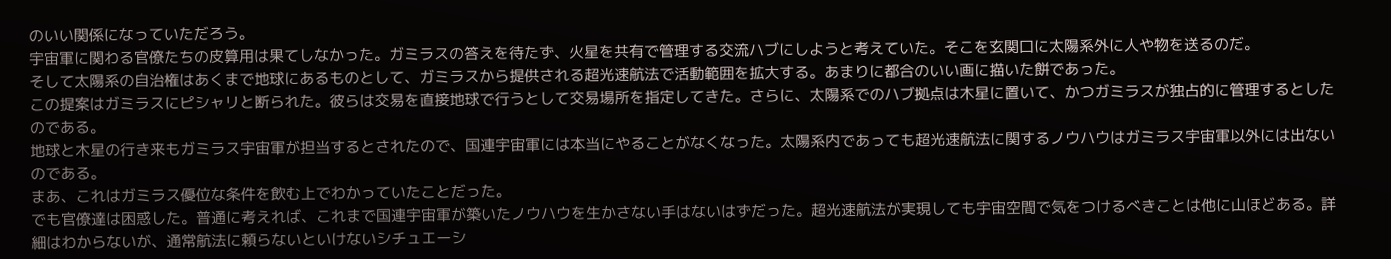のいい関係になっていただろう。
宇宙軍に関わる官僚たちの皮算用は果てしなかった。ガミラスの答えを待たず、火星を共有で管理する交流ハブにしようと考えていた。そこを玄関口に太陽系外に人や物を送るのだ。
そして太陽系の自治権はあくまで地球にあるものとして、ガミラスから提供される超光速航法で活動範囲を拡大する。あまりに都合のいい画に描いた餅であった。
この提案はガミラスにピシャリと断られた。彼らは交易を直接地球で行うとして交易場所を指定してきた。さらに、太陽系でのハブ拠点は木星に置いて、かつガミラスが独占的に管理するとしたのである。
地球と木星の行き来もガミラス宇宙軍が担当するとされたので、国連宇宙軍には本当にやることがなくなった。太陽系内であっても超光速航法に関するノウハウはガミラス宇宙軍以外には出ないのである。
まあ、これはガミラス優位な条件を飲む上でわかっていたことだった。
でも官僚達は困惑した。普通に考えれば、これまで国連宇宙軍が築いたノウハウを生かさない手はないはずだった。超光速航法が実現しても宇宙空間で気をつけるべきことは他に山ほどある。詳細はわからないが、通常航法に頼らないといけないシチュエーシ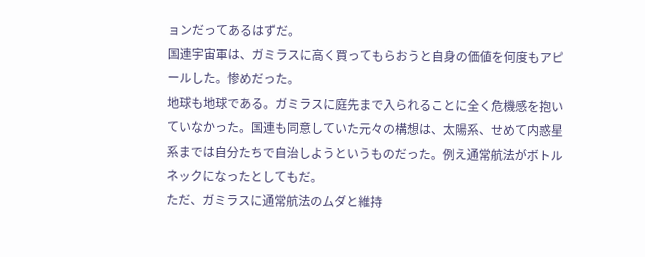ョンだってあるはずだ。
国連宇宙軍は、ガミラスに高く買ってもらおうと自身の価値を何度もアピールした。惨めだった。
地球も地球である。ガミラスに庭先まで入られることに全く危機感を抱いていなかった。国連も同意していた元々の構想は、太陽系、せめて内惑星系までは自分たちで自治しようというものだった。例え通常航法がボトルネックになったとしてもだ。
ただ、ガミラスに通常航法のムダと維持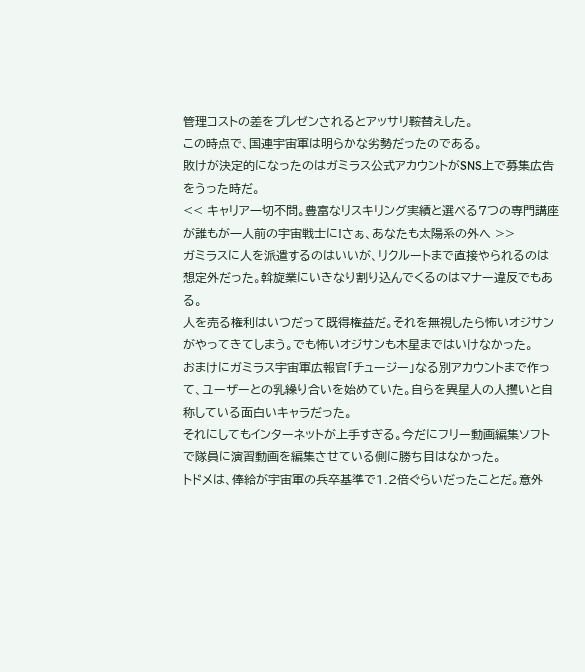管理コストの差をプレゼンされるとアッサリ鞍替えした。
この時点で、国連宇宙軍は明らかな劣勢だったのである。
敗けが決定的になったのはガミラス公式アカウントがSNS上で募集広告をうった時だ。
<< キャリア一切不問。豊富なリスキリング実績と選べる7つの専門講座が誰もが一人前の宇宙戦士に!さぁ、あなたも太陽系の外へ >>
ガミラスに人を派遣するのはいいが、リクルートまで直接やられるのは想定外だった。斡旋業にいきなり割り込んでくるのはマナー違反でもある。
人を売る権利はいつだって既得権益だ。それを無視したら怖いオジサンがやってきてしまう。でも怖いオジサンも木星まではいけなかった。
おまけにガミラス宇宙軍広報官「チュージー」なる別アカウントまで作って、ユーザーとの乳繰り合いを始めていた。自らを異星人の人攫いと自称している面白いキャラだった。
それにしてもインターネットが上手すぎる。今だにフリー動画編集ソフトで隊員に演習動画を編集させている側に勝ち目はなかった。
トドメは、俸給が宇宙軍の兵卒基準で1.2倍ぐらいだったことだ。意外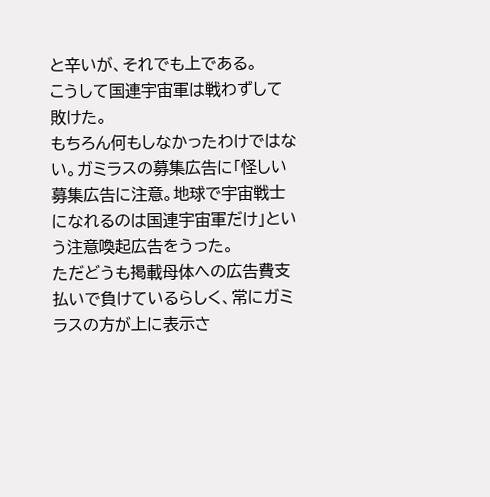と辛いが、それでも上である。
こうして国連宇宙軍は戦わずして敗けた。
もちろん何もしなかったわけではない。ガミラスの募集広告に「怪しい募集広告に注意。地球で宇宙戦士になれるのは国連宇宙軍だけ」という注意喚起広告をうった。
ただどうも掲載母体への広告費支払いで負けているらしく、常にガミラスの方が上に表示さ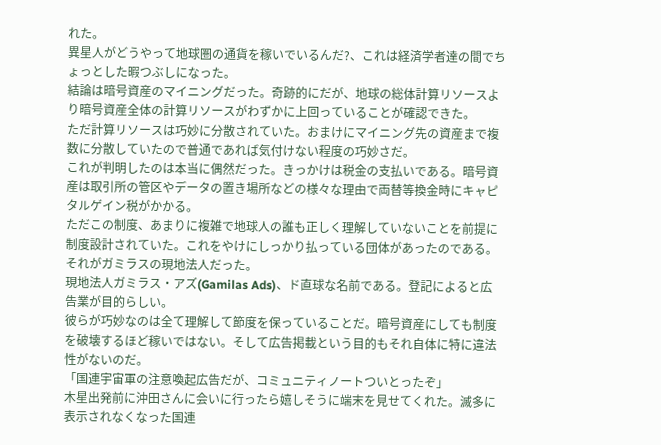れた。
異星人がどうやって地球圏の通貨を稼いでいるんだ?、これは経済学者達の間でちょっとした暇つぶしになった。
結論は暗号資産のマイニングだった。奇跡的にだが、地球の総体計算リソースより暗号資産全体の計算リソースがわずかに上回っていることが確認できた。
ただ計算リソースは巧妙に分散されていた。おまけにマイニング先の資産まで複数に分散していたので普通であれば気付けない程度の巧妙さだ。
これが判明したのは本当に偶然だった。きっかけは税金の支払いである。暗号資産は取引所の管区やデータの置き場所などの様々な理由で両替等換金時にキャピタルゲイン税がかかる。
ただこの制度、あまりに複雑で地球人の誰も正しく理解していないことを前提に制度設計されていた。これをやけにしっかり払っている団体があったのである。
それがガミラスの現地法人だった。
現地法人ガミラス・アズ(Gamilas Ads)、ド直球な名前である。登記によると広告業が目的らしい。
彼らが巧妙なのは全て理解して節度を保っていることだ。暗号資産にしても制度を破壊するほど稼いではない。そして広告掲載という目的もそれ自体に特に違法性がないのだ。
「国連宇宙軍の注意喚起広告だが、コミュニティノートついとったぞ」
木星出発前に沖田さんに会いに行ったら嬉しそうに端末を見せてくれた。滅多に表示されなくなった国連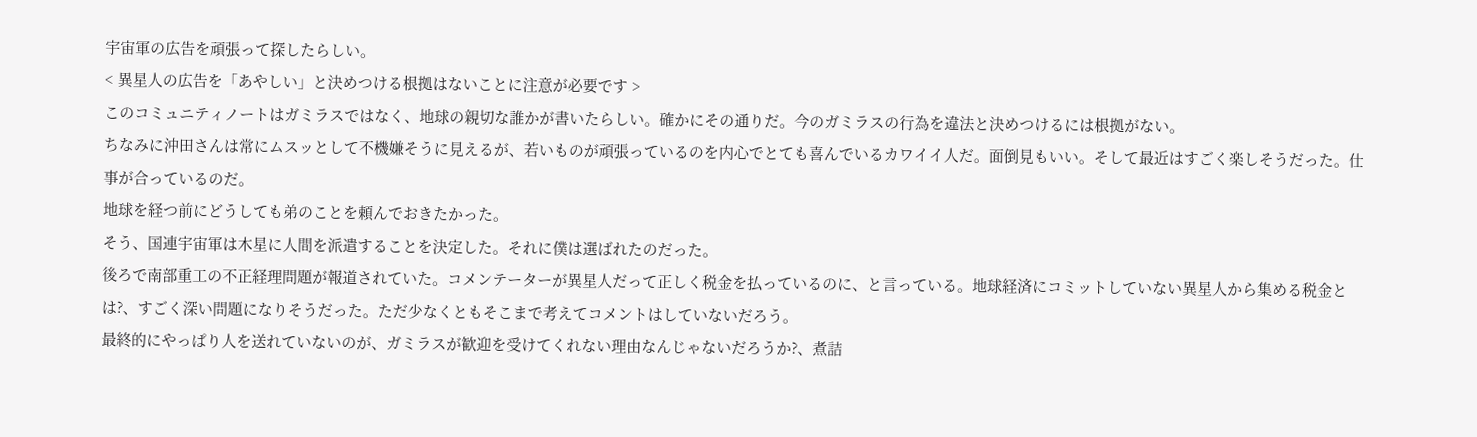宇宙軍の広告を頑張って探したらしい。
< 異星人の広告を「あやしい」と決めつける根拠はないことに注意が必要です >
このコミュニティノートはガミラスではなく、地球の親切な誰かが書いたらしい。確かにその通りだ。今のガミラスの行為を違法と決めつけるには根拠がない。
ちなみに沖田さんは常にムスッとして不機嫌そうに見えるが、若いものが頑張っているのを内心でとても喜んでいるカワイイ人だ。面倒見もいい。そして最近はすごく楽しそうだった。仕事が合っているのだ。
地球を経つ前にどうしても弟のことを頼んでおきたかった。
そう、国連宇宙軍は木星に人間を派遣することを決定した。それに僕は選ばれたのだった。
後ろで南部重工の不正経理問題が報道されていた。コメンテーターが異星人だって正しく税金を払っているのに、と言っている。地球経済にコミットしていない異星人から集める税金とは?、すごく深い問題になりそうだった。ただ少なくともそこまで考えてコメントはしていないだろう。
最終的にやっぱり人を送れていないのが、ガミラスが歓迎を受けてくれない理由なんじゃないだろうか?、煮詰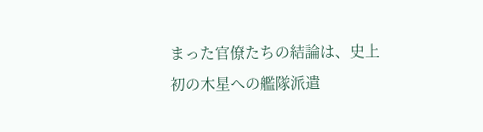まった官僚たちの結論は、史上初の木星への艦隊派遣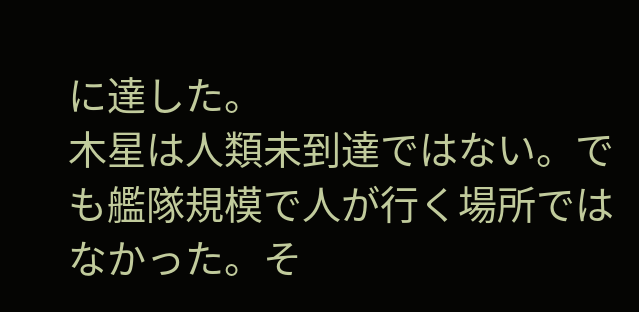に達した。
木星は人類未到達ではない。でも艦隊規模で人が行く場所ではなかった。そ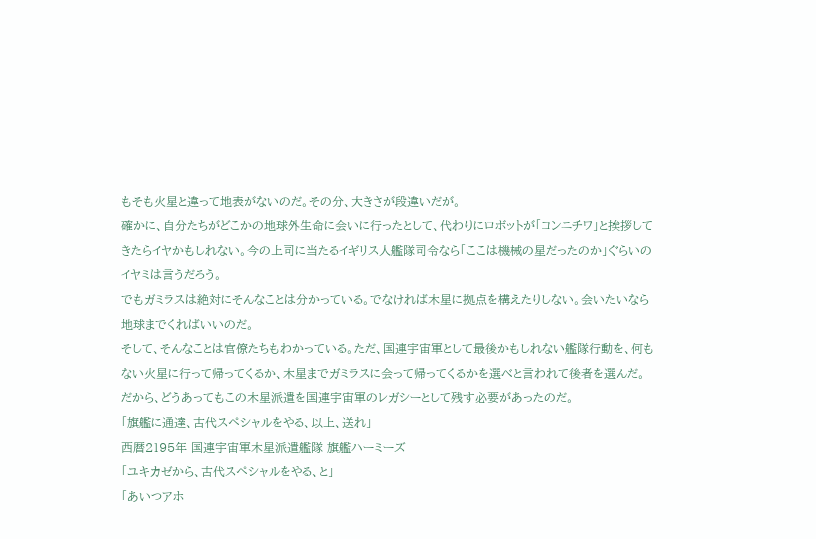もそも火星と違って地表がないのだ。その分、大きさが段違いだが。
確かに、自分たちがどこかの地球外生命に会いに行ったとして、代わりにロボットが「コンニチワ」と挨拶してきたらイヤかもしれない。今の上司に当たるイギリス人艦隊司令なら「ここは機械の星だったのか」ぐらいのイヤミは言うだろう。
でもガミラスは絶対にそんなことは分かっている。でなければ木星に拠点を構えたりしない。会いたいなら地球までくればいいのだ。
そして、そんなことは官僚たちもわかっている。ただ、国連宇宙軍として最後かもしれない艦隊行動を、何もない火星に行って帰ってくるか、木星までガミラスに会って帰ってくるかを選べと言われて後者を選んだ。
だから、どうあってもこの木星派遣を国連宇宙軍のレガシーとして残す必要があったのだ。
「旗艦に通達、古代スペシャルをやる、以上、送れ」
西暦2195年 国連宇宙軍木星派遣艦隊 旗艦ハーミーズ
「ユキカゼから、古代スペシャルをやる、と」
「あいつアホ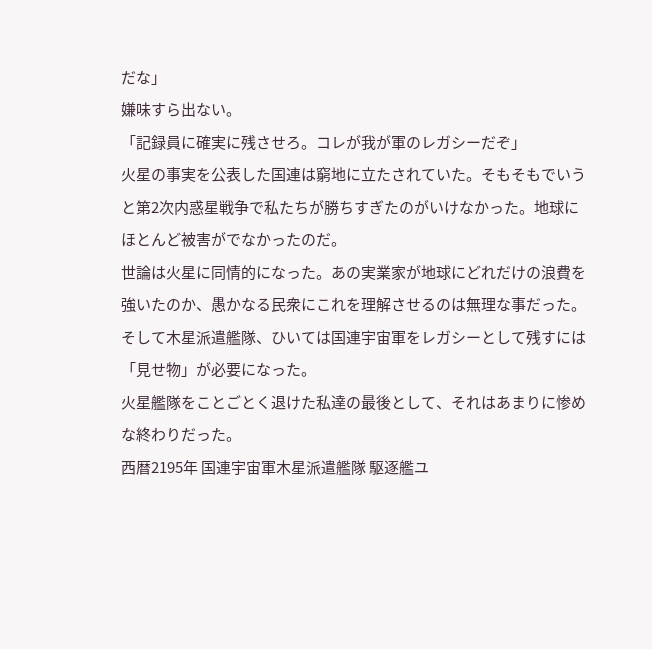だな」
嫌味すら出ない。
「記録員に確実に残させろ。コレが我が軍のレガシーだぞ」
火星の事実を公表した国連は窮地に立たされていた。そもそもでいうと第2次内惑星戦争で私たちが勝ちすぎたのがいけなかった。地球にほとんど被害がでなかったのだ。
世論は火星に同情的になった。あの実業家が地球にどれだけの浪費を強いたのか、愚かなる民衆にこれを理解させるのは無理な事だった。
そして木星派遣艦隊、ひいては国連宇宙軍をレガシーとして残すには「見せ物」が必要になった。
火星艦隊をことごとく退けた私達の最後として、それはあまりに惨めな終わりだった。
西暦2195年 国連宇宙軍木星派遣艦隊 駆逐艦ユ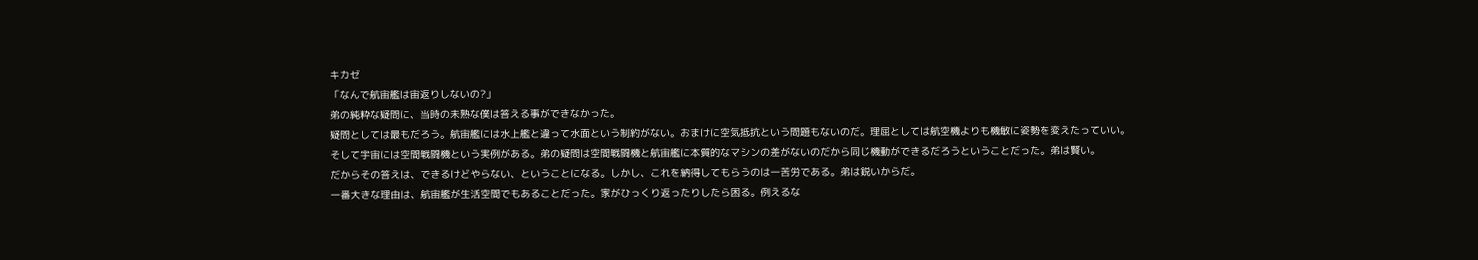キカゼ
「なんで航宙艦は宙返りしないの?」
弟の純粋な疑問に、当時の未熟な僕は答える事ができなかった。
疑問としては最もだろう。航宙艦には水上艦と違って水面という制約がない。おまけに空気抵抗という問題もないのだ。理屈としては航空機よりも機敏に姿勢を変えたっていい。
そして宇宙には空間戦闘機という実例がある。弟の疑問は空間戦闘機と航宙艦に本質的なマシンの差がないのだから同じ機動ができるだろうということだった。弟は賢い。
だからその答えは、できるけどやらない、ということになる。しかし、これを納得してもらうのは一苦労である。弟は鋭いからだ。
一番大きな理由は、航宙艦が生活空間でもあることだった。家がひっくり返ったりしたら困る。例えるな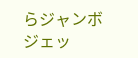らジャンボジェッ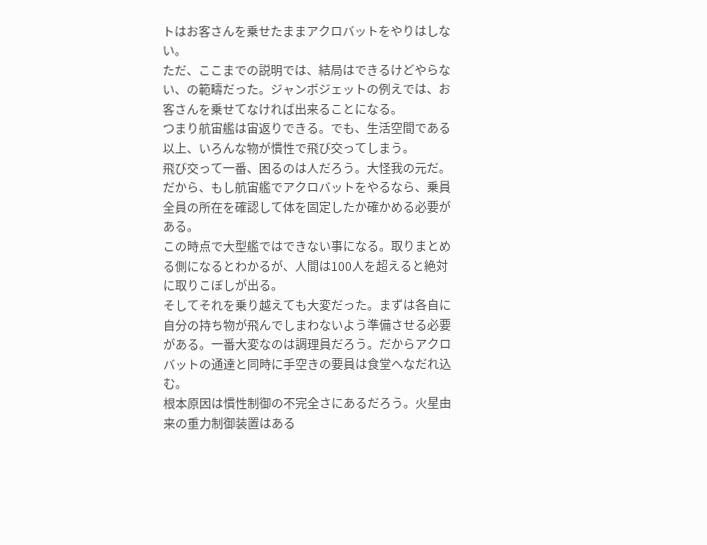トはお客さんを乗せたままアクロバットをやりはしない。
ただ、ここまでの説明では、結局はできるけどやらない、の範疇だった。ジャンボジェットの例えでは、お客さんを乗せてなければ出来ることになる。
つまり航宙艦は宙返りできる。でも、生活空間である以上、いろんな物が慣性で飛び交ってしまう。
飛び交って一番、困るのは人だろう。大怪我の元だ。だから、もし航宙艦でアクロバットをやるなら、乗員全員の所在を確認して体を固定したか確かめる必要がある。
この時点で大型艦ではできない事になる。取りまとめる側になるとわかるが、人間は100人を超えると絶対に取りこぼしが出る。
そしてそれを乗り越えても大変だった。まずは各自に自分の持ち物が飛んでしまわないよう準備させる必要がある。一番大変なのは調理員だろう。だからアクロバットの通達と同時に手空きの要員は食堂へなだれ込む。
根本原因は慣性制御の不完全さにあるだろう。火星由来の重力制御装置はある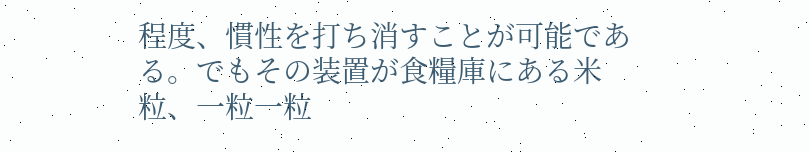程度、慣性を打ち消すことが可能である。でもその装置が食糧庫にある米粒、一粒一粒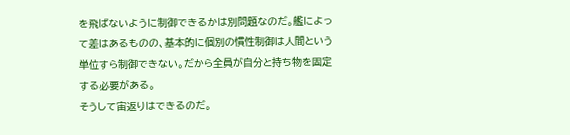を飛ばないように制御できるかは別問題なのだ。艦によって差はあるものの、基本的に個別の慣性制御は人間という単位すら制御できない。だから全員が自分と持ち物を固定する必要がある。
そうして宙返りはできるのだ。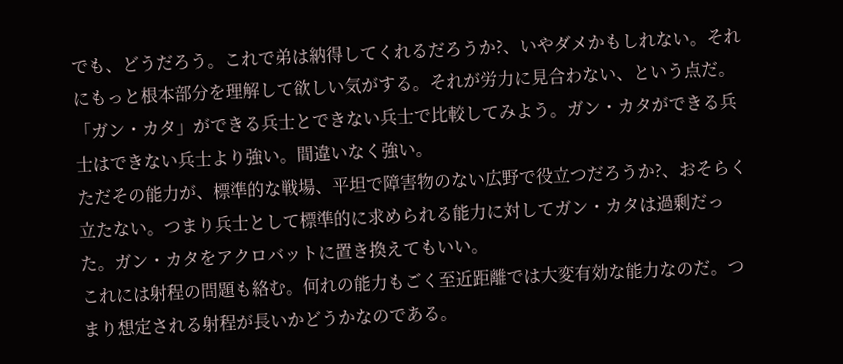でも、どうだろう。これで弟は納得してくれるだろうか?、いやダメかもしれない。それにもっと根本部分を理解して欲しい気がする。それが労力に見合わない、という点だ。
「ガン・カタ」ができる兵士とできない兵士で比較してみよう。ガン・カタができる兵士はできない兵士より強い。間違いなく強い。
ただその能力が、標準的な戦場、平坦で障害物のない広野で役立つだろうか?、おそらく立たない。つまり兵士として標準的に求められる能力に対してガン・カタは過剰だった。ガン・カタをアクロバットに置き換えてもいい。
これには射程の問題も絡む。何れの能力もごく至近距離では大変有効な能力なのだ。つまり想定される射程が長いかどうかなのである。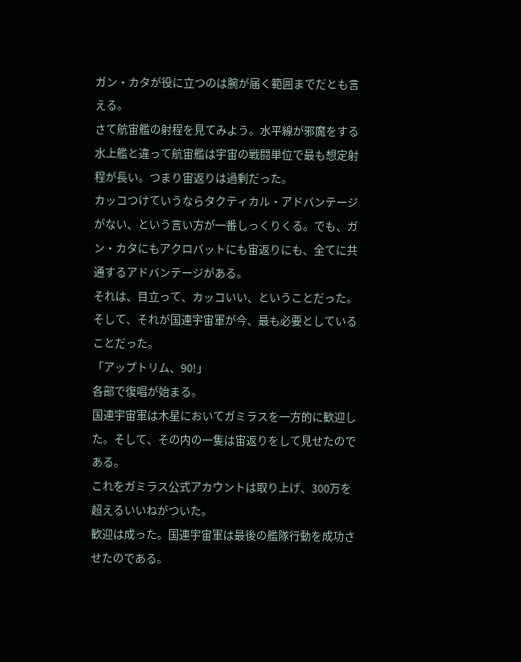ガン・カタが役に立つのは腕が届く範囲までだとも言える。
さて航宙艦の射程を見てみよう。水平線が邪魔をする水上艦と違って航宙艦は宇宙の戦闘単位で最も想定射程が長い。つまり宙返りは過剰だった。
カッコつけていうならタクティカル・アドバンテージがない、という言い方が一番しっくりくる。でも、ガン・カタにもアクロバットにも宙返りにも、全てに共通するアドバンテージがある。
それは、目立って、カッコいい、ということだった。
そして、それが国連宇宙軍が今、最も必要としていることだった。
「アップトリム、90!」
各部で復唱が始まる。
国連宇宙軍は木星においてガミラスを一方的に歓迎した。そして、その内の一隻は宙返りをして見せたのである。
これをガミラス公式アカウントは取り上げ、300万を超えるいいねがついた。
歓迎は成った。国連宇宙軍は最後の艦隊行動を成功させたのである。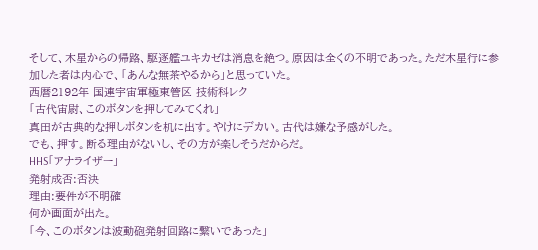そして、木星からの帰路、駆逐艦ユキカゼは消息を絶つ。原因は全くの不明であった。ただ木星行に参加した者は内心で、「あんな無茶やるから」と思っていた。
西暦2192年 国連宇宙軍極東管区 技術科レク
「古代宙尉、このボタンを押してみてくれ」
真田が古典的な押しボタンを机に出す。やけにデカい。古代は嫌な予感がした。
でも、押す。断る理由がないし、その方が楽しそうだからだ。
HHS「アナライザー」
発射成否:否決
理由:要件が不明確
何か画面が出た。
「今、このボタンは波動砲発射回路に繋いであった」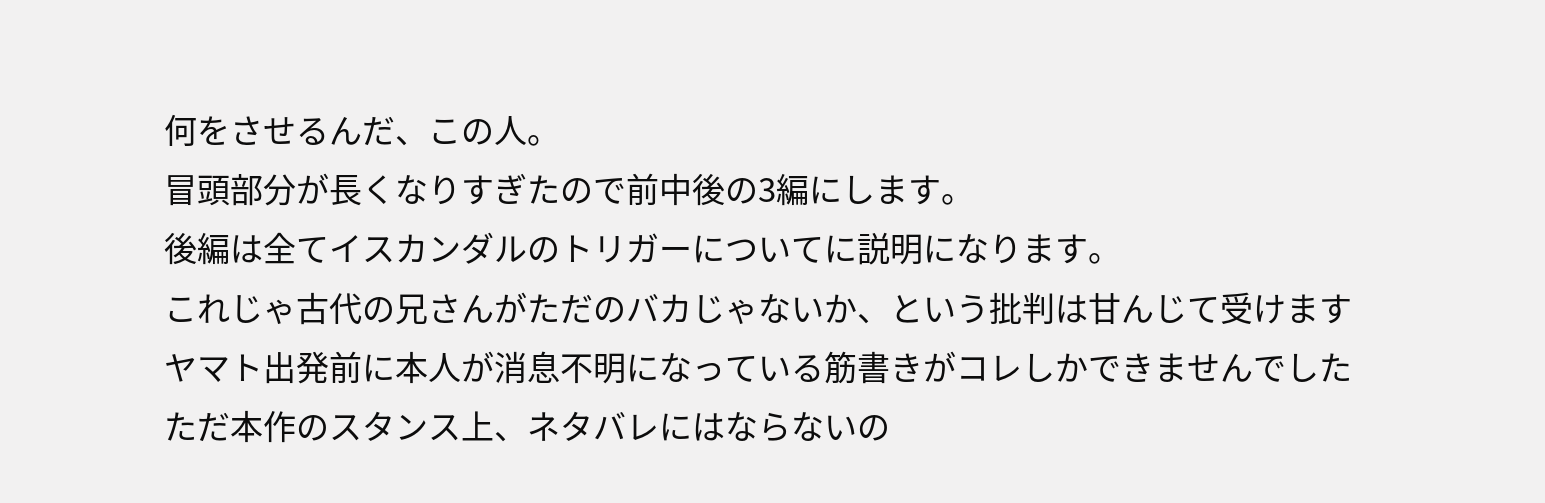何をさせるんだ、この人。
冒頭部分が長くなりすぎたので前中後の3編にします。
後編は全てイスカンダルのトリガーについてに説明になります。
これじゃ古代の兄さんがただのバカじゃないか、という批判は甘んじて受けます
ヤマト出発前に本人が消息不明になっている筋書きがコレしかできませんでした
ただ本作のスタンス上、ネタバレにはならないの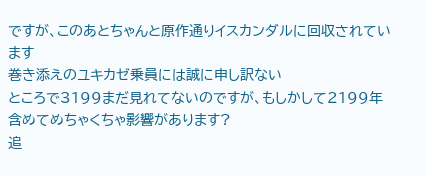ですが、このあとちゃんと原作通りイスカンダルに回収されています
巻き添えのユキカゼ乗員には誠に申し訳ない
ところで3199まだ見れてないのですが、もしかして2199年含めてめちゃくちゃ影響があります?
追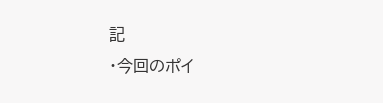記
・今回のポイ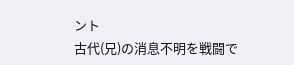ント
古代(兄)の消息不明を戦闘で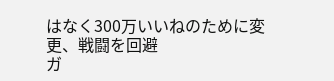はなく300万いいねのために変更、戦闘を回避
ガ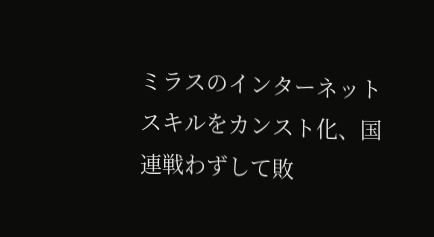ミラスのインターネットスキルをカンスト化、国連戦わずして敗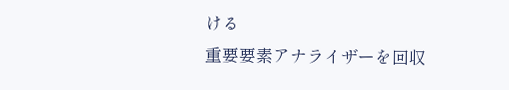ける
重要要素アナライザーを回収